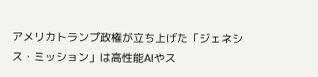アメリカトランプ政権が立ち上げた「ジェネシス・ミッション」は高性能AIやス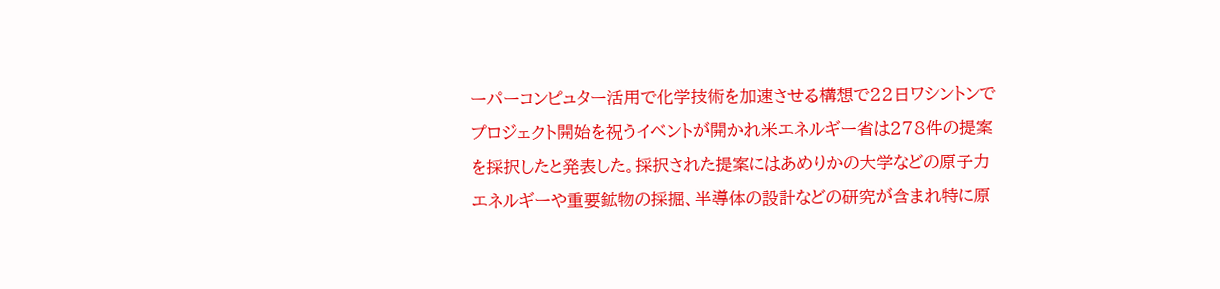ーパーコンピュター活用で化学技術を加速させる構想で22日ワシントンでプロジェクト開始を祝うイベントが開かれ米エネルギー省は278件の提案を採択したと発表した。採択された提案にはあめりかの大学などの原子力エネルギーや重要鉱物の採掘、半導体の設計などの研究が含まれ特に原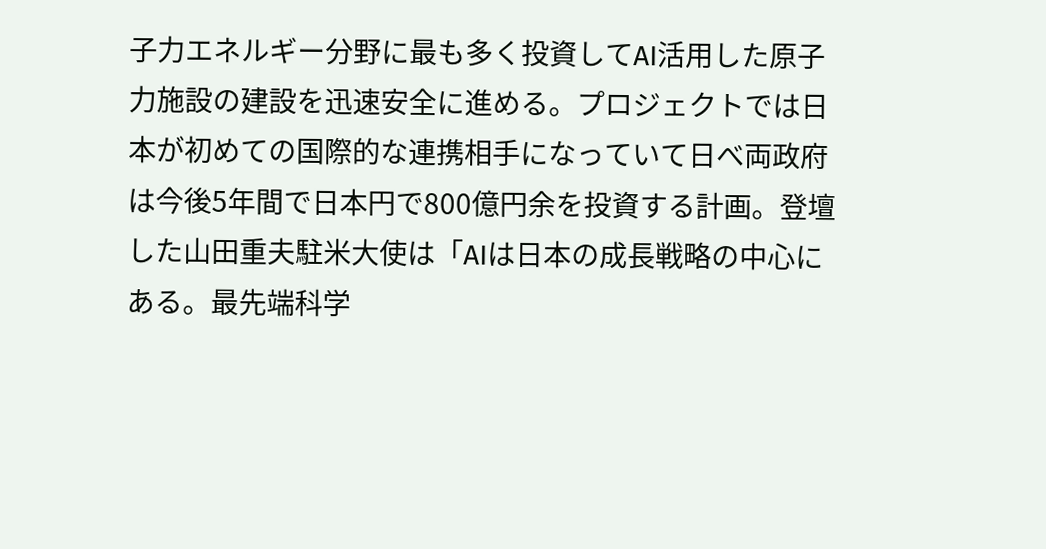子力エネルギー分野に最も多く投資してAI活用した原子力施設の建設を迅速安全に進める。プロジェクトでは日本が初めての国際的な連携相手になっていて日べ両政府は今後5年間で日本円で800億円余を投資する計画。登壇した山田重夫駐米大使は「AIは日本の成長戦略の中心にある。最先端科学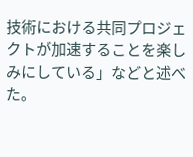技術における共同プロジェクトが加速することを楽しみにしている」などと述べた。